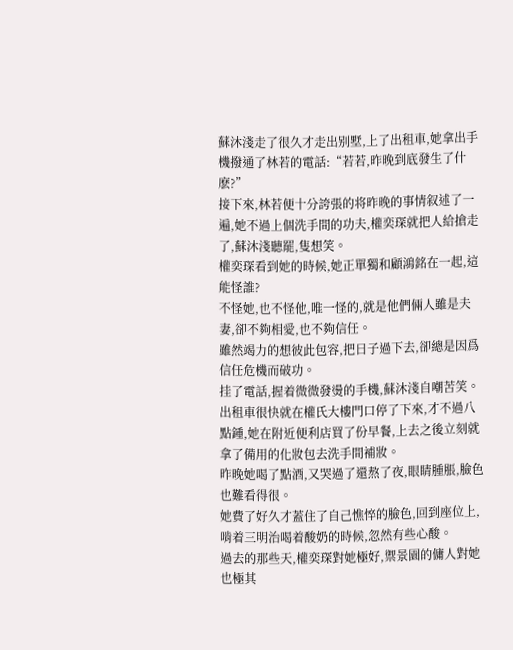蘇沐淺走了很久才走出别墅,上了出租車,她拿出手機撥通了林若的電話:“若若,昨晚到底發生了什麽?”
接下來,林若便十分誇張的将昨晚的事情叙述了一遍,她不過上個洗手間的功夫,權奕琛就把人給搶走了,蘇沐淺聽罷,隻想笑。
權奕琛看到她的時候,她正單獨和顧鴻銘在一起,這能怪誰?
不怪她,也不怪他,唯一怪的,就是他們倆人雖是夫妻,卻不夠相愛,也不夠信任。
雖然竭力的想彼此包容,把日子過下去,卻總是因爲信任危機而破功。
挂了電話,握着微微發燙的手機,蘇沐淺自嘲苦笑。
出租車很快就在權氏大樓門口停了下來,才不過八點鍾,她在附近便利店買了份早餐,上去之後立刻就拿了備用的化妝包去洗手間補妝。
昨晚她喝了點酒,又哭過了還熬了夜,眼睛腫脹,臉色也難看得很。
她費了好久才蓋住了自己憔悴的臉色,回到座位上,啃着三明治喝着酸奶的時候,忽然有些心酸。
過去的那些天,權奕琛對她極好,禦景園的傭人對她也極其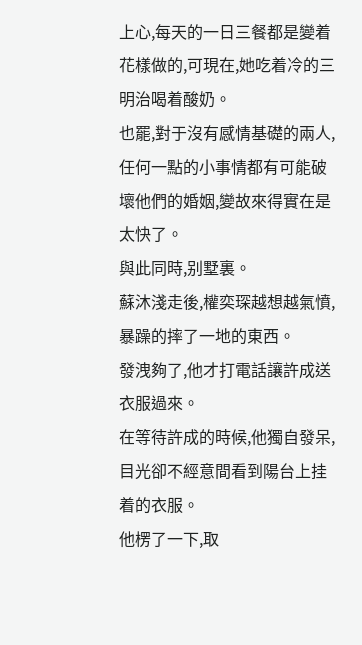上心,每天的一日三餐都是變着花樣做的,可現在,她吃着冷的三明治喝着酸奶。
也罷,對于沒有感情基礎的兩人,任何一點的小事情都有可能破壞他們的婚姻,變故來得實在是太快了。
與此同時,别墅裏。
蘇沐淺走後,權奕琛越想越氣憤,暴躁的摔了一地的東西。
發洩夠了,他才打電話讓許成送衣服過來。
在等待許成的時候,他獨自發呆,目光卻不經意間看到陽台上挂着的衣服。
他楞了一下,取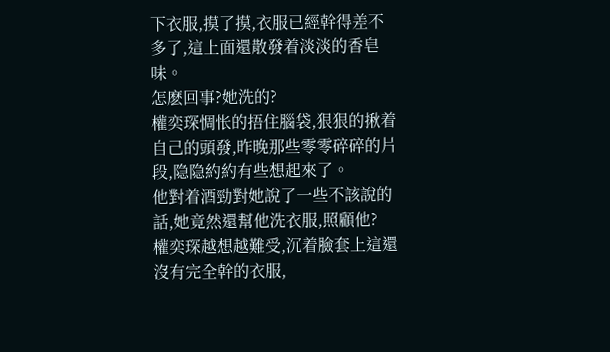下衣服,摸了摸,衣服已經幹得差不多了,這上面還散發着淡淡的香皂味。
怎麽回事?她洗的?
權奕琛惆怅的捂住腦袋,狠狠的揪着自己的頭發,昨晚那些零零碎碎的片段,隐隐約約有些想起來了。
他對着酒勁對她說了一些不該說的話,她竟然還幫他洗衣服,照顧他?
權奕琛越想越難受,沉着臉套上這還沒有完全幹的衣服,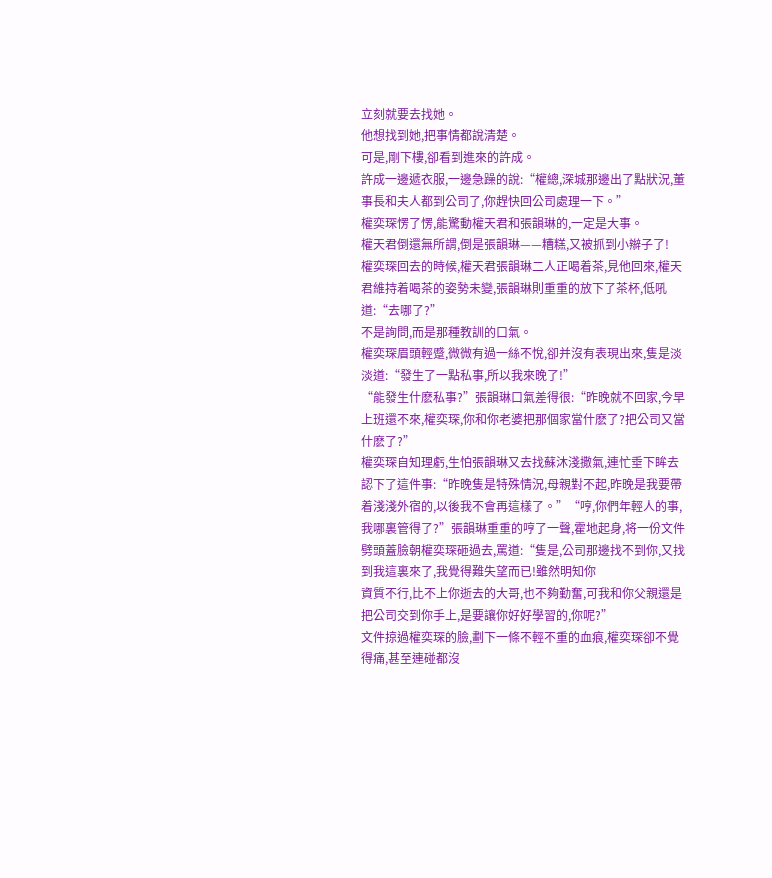立刻就要去找她。
他想找到她,把事情都說清楚。
可是,剛下樓,卻看到進來的許成。
許成一邊遞衣服,一邊急躁的說:“權總,深城那邊出了點狀況,董事長和夫人都到公司了,你趕快回公司處理一下。”
權奕琛愣了愣,能驚動權天君和張韻琳的,一定是大事。
權天君倒還無所謂,倒是張韻琳——糟糕,又被抓到小辮子了!
權奕琛回去的時候,權天君張韻琳二人正喝着茶,見他回來,權天君維持着喝茶的姿勢未變,張韻琳則重重的放下了茶杯,低吼道:“去哪了?”
不是詢問,而是那種教訓的口氣。
權奕琛眉頭輕蹙,微微有過一絲不悅,卻并沒有表現出來,隻是淡淡道:“發生了一點私事,所以我來晚了!”
“能發生什麽私事?”張韻琳口氣差得很:“昨晚就不回家,今早上班還不來,權奕琛,你和你老婆把那個家當什麽了?把公司又當什麽了?”
權奕琛自知理虧,生怕張韻琳又去找蘇沐淺撒氣,連忙垂下眸去認下了這件事:“昨晚隻是特殊情況,母親對不起,昨晚是我要帶着淺淺外宿的,以後我不會再這樣了。”“哼,你們年輕人的事,我哪裏管得了?”張韻琳重重的哼了一聲,霍地起身,将一份文件劈頭蓋臉朝權奕琛砸過去,罵道:“隻是,公司那邊找不到你,又找到我這裏來了,我覺得難失望而已!雖然明知你
資質不行,比不上你逝去的大哥,也不夠勤奮,可我和你父親還是把公司交到你手上,是要讓你好好學習的,你呢?”
文件掠過權奕琛的臉,劃下一條不輕不重的血痕,權奕琛卻不覺得痛,甚至連碰都沒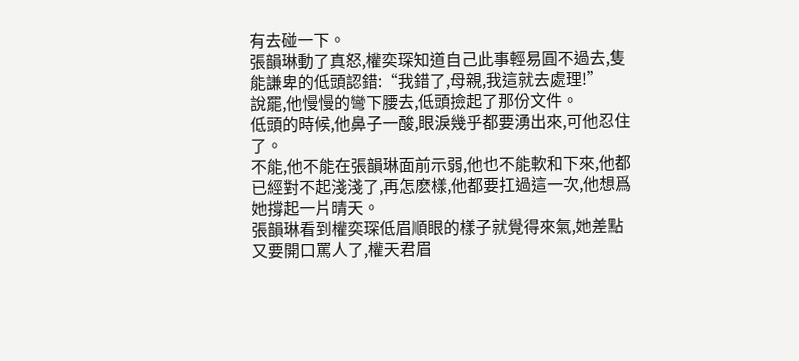有去碰一下。
張韻琳動了真怒,權奕琛知道自己此事輕易圓不過去,隻能謙卑的低頭認錯:“我錯了,母親,我這就去處理!”
說罷,他慢慢的彎下腰去,低頭撿起了那份文件。
低頭的時候,他鼻子一酸,眼淚幾乎都要湧出來,可他忍住了。
不能,他不能在張韻琳面前示弱,他也不能軟和下來,他都已經對不起淺淺了,再怎麽樣,他都要扛過這一次,他想爲她撐起一片晴天。
張韻琳看到權奕琛低眉順眼的樣子就覺得來氣,她差點又要開口罵人了,權天君眉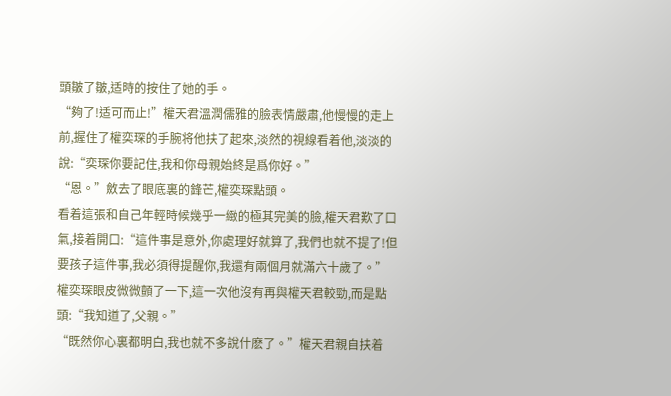頭皺了皺,适時的按住了她的手。
“夠了!适可而止!”權天君溫潤儒雅的臉表情嚴肅,他慢慢的走上前,握住了權奕琛的手腕将他扶了起來,淡然的視線看着他,淡淡的說:“奕琛你要記住,我和你母親始終是爲你好。”
“恩。”斂去了眼底裏的鋒芒,權奕琛點頭。
看着這張和自己年輕時候幾乎一緻的極其完美的臉,權天君歎了口氣,接着開口:“這件事是意外,你處理好就算了,我們也就不提了!但要孩子這件事,我必須得提醒你,我還有兩個月就滿六十歲了。”
權奕琛眼皮微微顫了一下,這一次他沒有再與權天君較勁,而是點頭:“我知道了,父親。”
“既然你心裏都明白,我也就不多說什麽了。”權天君親自扶着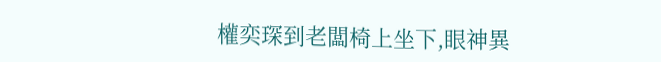權奕琛到老闆椅上坐下,眼神異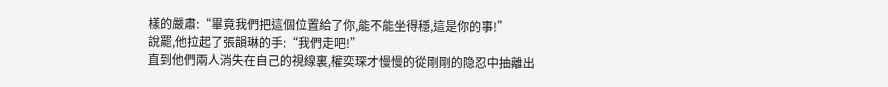樣的嚴肅:“畢竟我們把這個位置給了你,能不能坐得穩,這是你的事!”
說罷,他拉起了張韻琳的手:“我們走吧!”
直到他們兩人消失在自己的視線裏,權奕琛才慢慢的從剛剛的隐忍中抽離出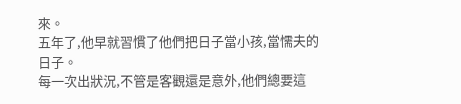來。
五年了,他早就習慣了他們把日子當小孩,當懦夫的日子。
每一次出狀況,不管是客觀還是意外,他們總要這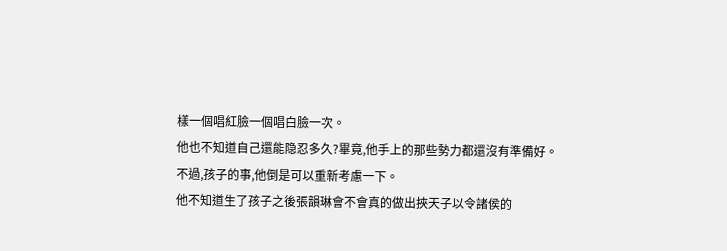樣一個唱紅臉一個唱白臉一次。
他也不知道自己還能隐忍多久?畢竟,他手上的那些勢力都還沒有準備好。
不過,孩子的事,他倒是可以重新考慮一下。
他不知道生了孩子之後張韻琳會不會真的做出挾天子以令諸侯的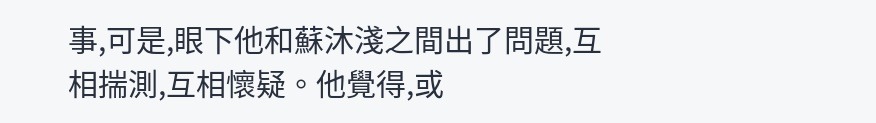事,可是,眼下他和蘇沐淺之間出了問題,互相揣測,互相懷疑。他覺得,或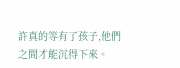許真的等有了孩子,他們之間才能沉得下來。